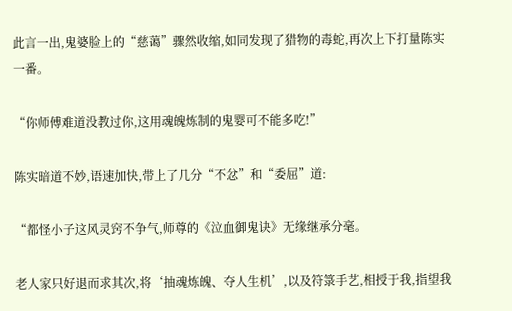此言一出,鬼婆脸上的“慈蔼”骤然收缩,如同发现了猎物的毒蛇,再次上下打量陈实一番。

“你师傅难道没教过你,这用魂魄炼制的鬼婴可不能多吃!”

陈实暗道不妙,语速加快,带上了几分“不忿”和“委屈”道:

“都怪小子这风灵窍不争气,师尊的《泣血御鬼诀》无缘继承分毫。

老人家只好退而求其次,将‘抽魂炼魄、夺人生机’,以及符箓手艺,相授于我,指望我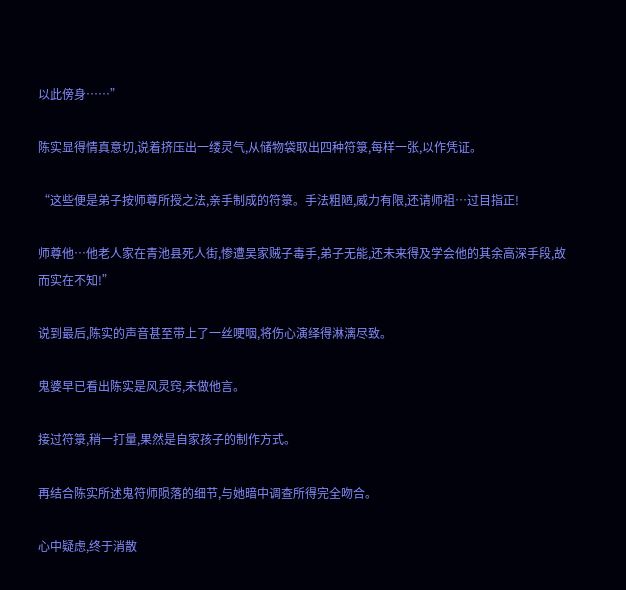以此傍身……”

陈实显得情真意切,说着挤压出一缕灵气,从储物袋取出四种符箓,每样一张,以作凭证。

“这些便是弟子按师尊所授之法,亲手制成的符箓。手法粗陋,威力有限,还请师祖…过目指正!

师尊他…他老人家在青池县死人街,惨遭吴家贼子毒手,弟子无能,还未来得及学会他的其余高深手段,故而实在不知!”

说到最后,陈实的声音甚至带上了一丝哽咽,将伤心演绎得淋漓尽致。

鬼婆早已看出陈实是风灵窍,未做他言。

接过符箓,稍一打量,果然是自家孩子的制作方式。

再结合陈实所述鬼符师陨落的细节,与她暗中调查所得完全吻合。

心中疑虑,终于消散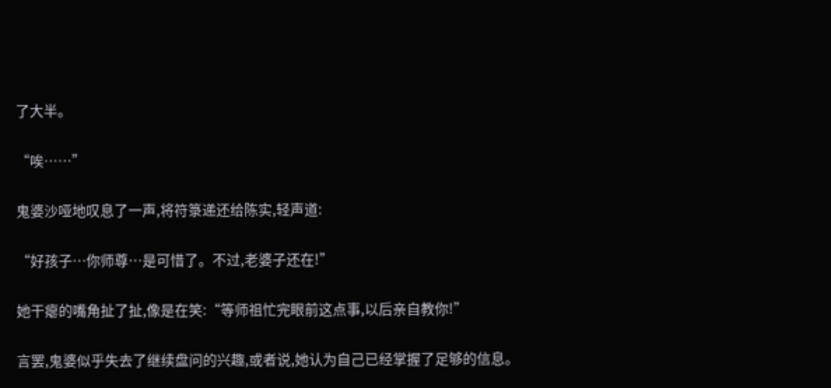了大半。

“唉……”

鬼婆沙哑地叹息了一声,将符箓递还给陈实,轻声道:

“好孩子…你师尊…是可惜了。不过,老婆子还在!”

她干瘪的嘴角扯了扯,像是在笑:“等师祖忙完眼前这点事,以后亲自教你!”

言罢,鬼婆似乎失去了继续盘问的兴趣,或者说,她认为自己已经掌握了足够的信息。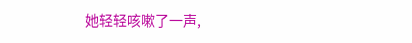她轻轻咳嗽了一声,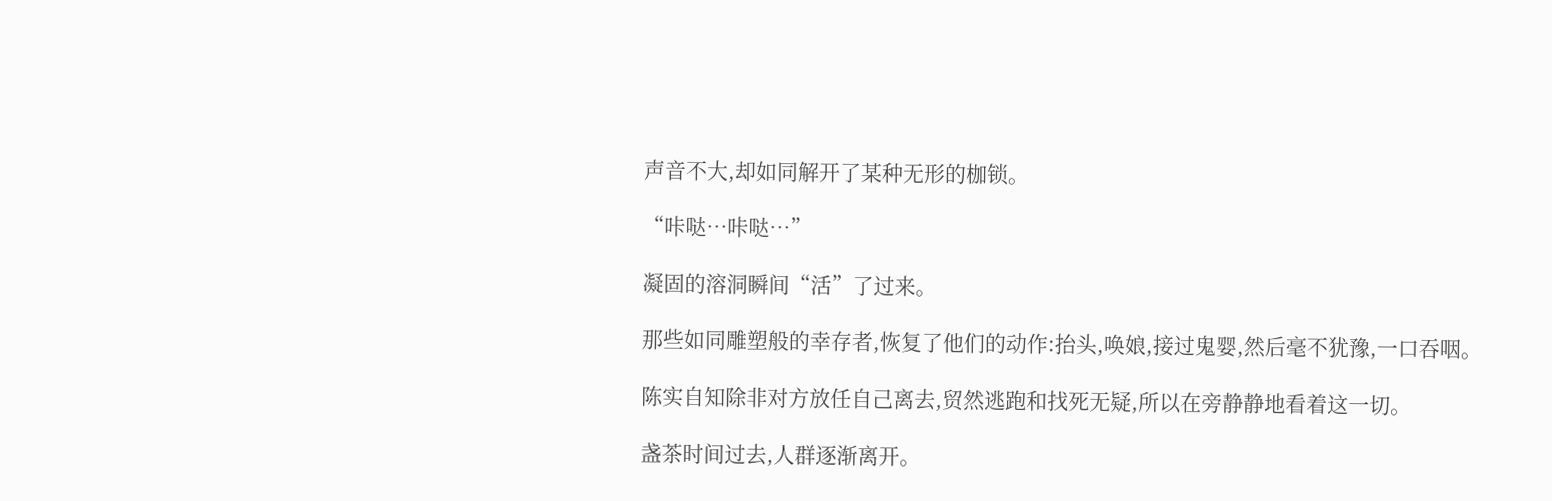声音不大,却如同解开了某种无形的枷锁。

“咔哒…咔哒…”

凝固的溶洞瞬间“活”了过来。

那些如同雕塑般的幸存者,恢复了他们的动作:抬头,唤娘,接过鬼婴,然后毫不犹豫,一口吞咽。

陈实自知除非对方放任自己离去,贸然逃跑和找死无疑,所以在旁静静地看着这一切。

盏茶时间过去,人群逐渐离开。